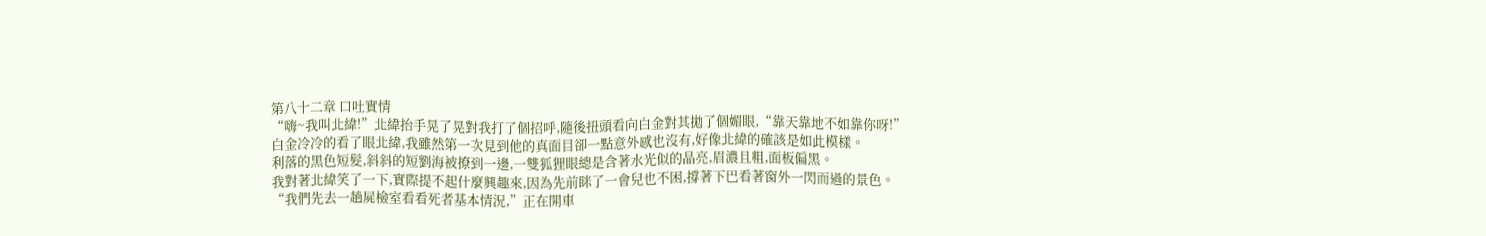第八十二章 口吐實情
“嗨~我叫北緯!”北緯抬手晃了晃對我打了個招呼,隨後扭頭看向白金對其拋了個媚眼,“靠天靠地不如靠你呀!”
白金冷冷的看了眼北緯,我雖然第一次見到他的真面目卻一點意外感也沒有,好像北緯的確該是如此模樣。
利落的黑色短髮,斜斜的短劉海被撩到一邊,一雙狐狸眼總是含著水光似的晶亮,眉濃且粗,面板偏黑。
我對著北緯笑了一下,實際提不起什麼興趣來,因為先前眯了一會兒也不困,撐著下巴看著窗外一閃而過的景色。
“我們先去一趟屍檢室看看死者基本情況,”正在開車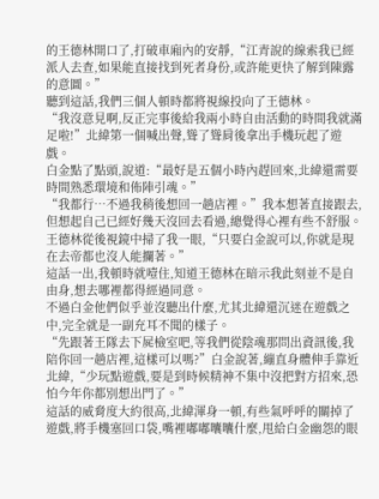的王德林開口了,打破車廂內的安靜,“江青說的線索我已經派人去查,如果能直接找到死者身份,或許能更快了解到陳露的意圖。”
聽到這話,我們三個人頓時都將視線投向了王德林。
“我沒意見啊,反正完事後給我兩小時自由活動的時間我就滿足啦!”北緯第一個喊出聲,聳了聳肩後拿出手機玩起了遊戲。
白金點了點頭,說道:“最好是五個小時內趕回來,北緯還需要時間熟悉環境和佈陣引魂。”
“我都行…不過我稍後想回一趟店裡。”我本想著直接跟去,但想起自己已經好幾天沒回去看過,總覺得心裡有些不舒服。
王德林從後視鏡中掃了我一眼,“只要白金說可以,你就是現在去帝都也沒人能攔著。”
這話一出,我頓時就噎住,知道王德林在暗示我此刻並不是自由身,想去哪裡都得經過同意。
不過白金他們似乎並沒聽出什麼,尤其北緯還沉迷在遊戲之中,完全就是一副充耳不聞的樣子。
“先跟著王隊去下屍檢室吧,等我們從陰魂那問出資訊後,我陪你回一趟店裡,這樣可以嗎?”白金說著,繃直身體伸手靠近北緯,“少玩點遊戲,要是到時候精神不集中沒把對方招來,恐怕今年你都別想出門了。”
這話的威脅度大約很高,北緯渾身一頓,有些氣呼呼的關掉了遊戲,將手機塞回口袋,嘴裡嘟嘟囔囔什麼,甩給白金幽怨的眼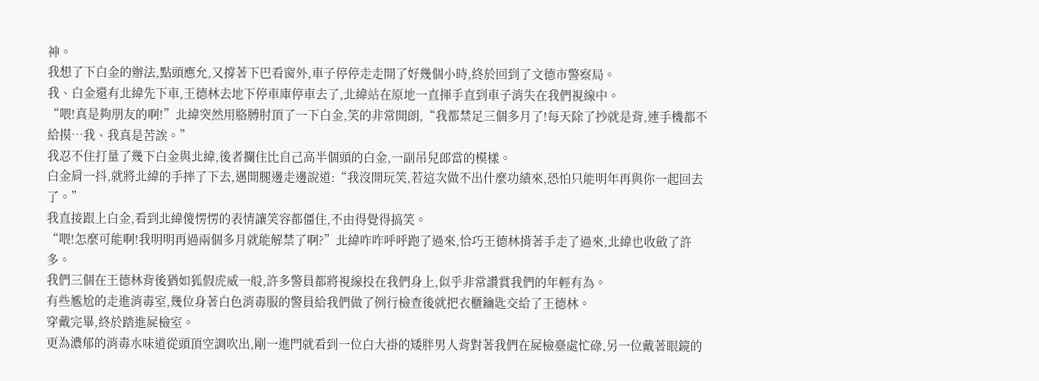神。
我想了下白金的辦法,點頭應允,又撐著下巴看窗外,車子停停走走開了好幾個小時,終於回到了文德市警察局。
我、白金還有北緯先下車,王德林去地下停車庫停車去了,北緯站在原地一直揮手直到車子消失在我們視線中。
“喂!真是夠朋友的啊!”北緯突然用胳膊肘頂了一下白金,笑的非常開朗,“我都禁足三個多月了!每天除了抄就是背,連手機都不給摸…我、我真是苦誒。”
我忍不住打量了幾下白金與北緯,後者攔住比自己高半個頭的白金,一副吊兒郎當的模樣。
白金肩一抖,就將北緯的手摔了下去,邁開腿邊走邊說道:“我沒開玩笑,若這次做不出什麼功績來,恐怕只能明年再與你一起回去了。”
我直接跟上白金,看到北緯傻愣愣的表情讓笑容都僵住,不由得覺得搞笑。
“喂!怎麼可能啊!我明明再過兩個多月就能解禁了啊?”北緯咋咋呼呼跑了過來,恰巧王德林揹著手走了過來,北緯也收斂了許多。
我們三個在王德林背後猶如狐假虎威一般,許多警員都將視線投在我們身上,似乎非常讚賞我們的年輕有為。
有些尷尬的走進消毒室,幾位身著白色消毒服的警員給我們做了例行檢查後就把衣櫃鑰匙交給了王德林。
穿戴完畢,終於踏進屍檢室。
更為濃郁的消毒水味道從頭頂空調吹出,剛一進門就看到一位白大褂的矮胖男人背對著我們在屍檢臺處忙碌,另一位戴著眼鏡的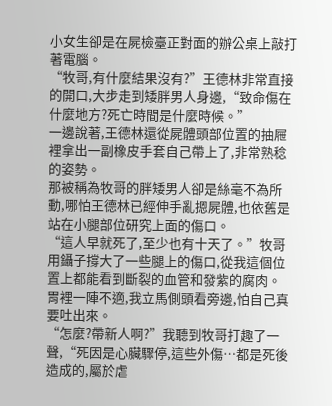小女生卻是在屍檢臺正對面的辦公桌上敲打著電腦。
“牧哥,有什麼結果沒有?”王德林非常直接的開口,大步走到矮胖男人身邊,“致命傷在什麼地方?死亡時間是什麼時候。”
一邊說著,王德林還從屍體頭部位置的抽屜裡拿出一副橡皮手套自己帶上了,非常熟稔的姿勢。
那被稱為牧哥的胖矮男人卻是絲毫不為所動,哪怕王德林已經伸手亂摁屍體,也依舊是站在小腿部位研究上面的傷口。
“這人早就死了,至少也有十天了。”牧哥用鑷子撐大了一些腿上的傷口,從我這個位置上都能看到斷裂的血管和發紫的腐肉。
胃裡一陣不適,我立馬側頭看旁邊,怕自己真要吐出來。
“怎麼?帶新人啊?”我聽到牧哥打趣了一聲,“死因是心臟驟停,這些外傷…都是死後造成的,屬於虐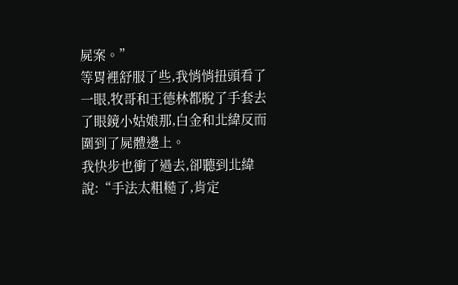屍案。”
等胃裡舒服了些,我悄悄扭頭看了一眼,牧哥和王德林都脫了手套去了眼鏡小姑娘那,白金和北緯反而圍到了屍體邊上。
我快步也衝了過去,卻聽到北緯說:“手法太粗糙了,肯定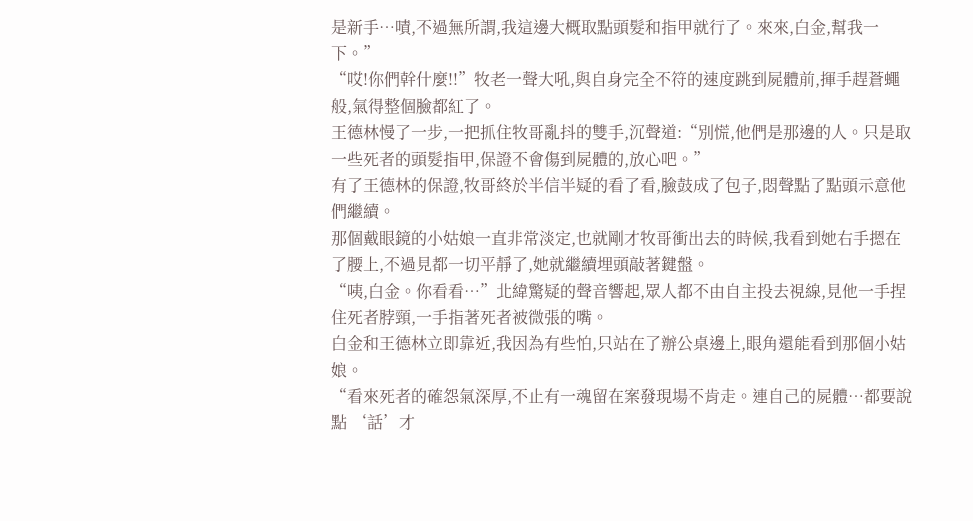是新手…嘖,不過無所謂,我這邊大概取點頭髮和指甲就行了。來來,白金,幫我一下。”
“哎!你們幹什麼!!”牧老一聲大吼,與自身完全不符的速度跳到屍體前,揮手趕蒼蠅般,氣得整個臉都紅了。
王德林慢了一步,一把抓住牧哥亂抖的雙手,沉聲道:“別慌,他們是那邊的人。只是取一些死者的頭髮指甲,保證不會傷到屍體的,放心吧。”
有了王德林的保證,牧哥終於半信半疑的看了看,臉鼓成了包子,悶聲點了點頭示意他們繼續。
那個戴眼鏡的小姑娘一直非常淡定,也就剛才牧哥衝出去的時候,我看到她右手摁在了腰上,不過見都一切平靜了,她就繼續埋頭敲著鍵盤。
“咦,白金。你看看…”北緯驚疑的聲音響起,眾人都不由自主投去視線,見他一手捏住死者脖頸,一手指著死者被微張的嘴。
白金和王德林立即靠近,我因為有些怕,只站在了辦公桌邊上,眼角還能看到那個小姑娘。
“看來死者的確怨氣深厚,不止有一魂留在案發現場不肯走。連自己的屍體…都要說點 ‘話’才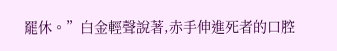罷休。”白金輕聲說著,赤手伸進死者的口腔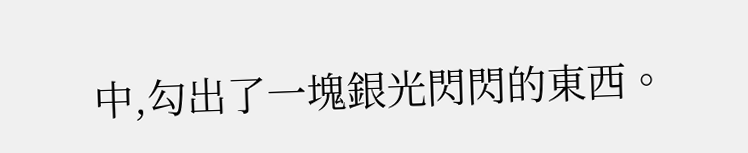中,勾出了一塊銀光閃閃的東西。